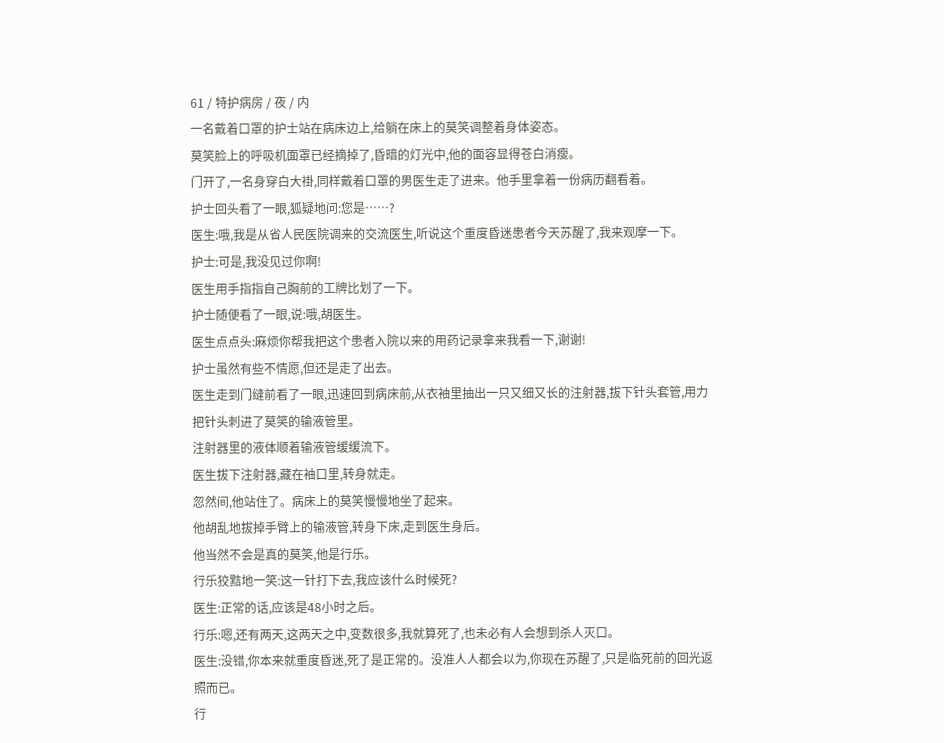61 / 特护病房 / 夜 / 内
一名戴着口罩的护士站在病床边上,给躺在床上的莫笑调整着身体姿态。
莫笑脸上的呼吸机面罩已经摘掉了,昏暗的灯光中,他的面容显得苍白消瘦。
门开了,一名身穿白大褂,同样戴着口罩的男医生走了进来。他手里拿着一份病历翻看着。
护士回头看了一眼,狐疑地问:您是……?
医生:哦,我是从省人民医院调来的交流医生,听说这个重度昏迷患者今天苏醒了,我来观摩一下。
护士:可是,我没见过你啊!
医生用手指指自己胸前的工牌比划了一下。
护士随便看了一眼,说:哦,胡医生。
医生点点头:麻烦你帮我把这个患者入院以来的用药记录拿来我看一下,谢谢!
护士虽然有些不情愿,但还是走了出去。
医生走到门缝前看了一眼,迅速回到病床前,从衣袖里抽出一只又细又长的注射器,拔下针头套管,用力把针头刺进了莫笑的输液管里。
注射器里的液体顺着输液管缓缓流下。
医生拔下注射器,藏在袖口里,转身就走。
忽然间,他站住了。病床上的莫笑慢慢地坐了起来。
他胡乱地拔掉手臂上的输液管,转身下床,走到医生身后。
他当然不会是真的莫笑,他是行乐。
行乐狡黠地一笑:这一针打下去,我应该什么时候死?
医生:正常的话,应该是48小时之后。
行乐:嗯,还有两天,这两天之中,变数很多,我就算死了,也未必有人会想到杀人灭口。
医生:没错,你本来就重度昏迷,死了是正常的。没准人人都会以为,你现在苏醒了,只是临死前的回光返照而已。
行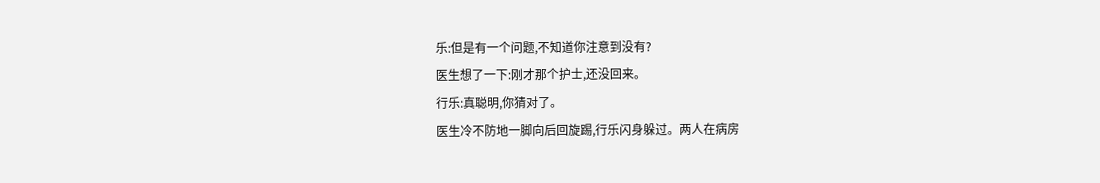乐:但是有一个问题,不知道你注意到没有?
医生想了一下:刚才那个护士,还没回来。
行乐:真聪明,你猜对了。
医生冷不防地一脚向后回旋踢,行乐闪身躲过。两人在病房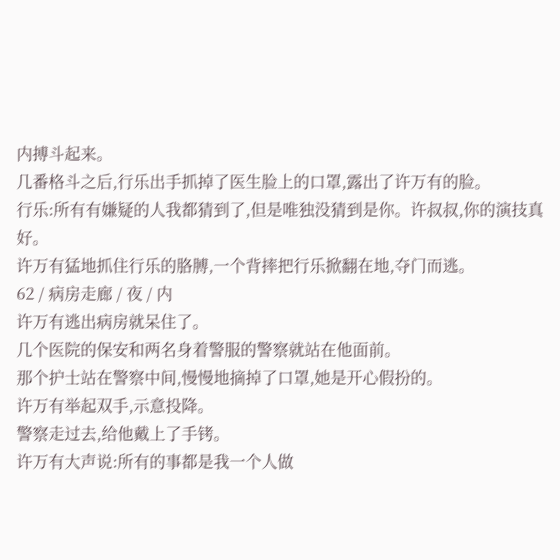内搏斗起来。
几番格斗之后,行乐出手抓掉了医生脸上的口罩,露出了许万有的脸。
行乐:所有有嫌疑的人我都猜到了,但是唯独没猜到是你。许叔叔,你的演技真好。
许万有猛地抓住行乐的胳膊,一个背摔把行乐掀翻在地,夺门而逃。
62 / 病房走廊 / 夜 / 内
许万有逃出病房就呆住了。
几个医院的保安和两名身着警服的警察就站在他面前。
那个护士站在警察中间,慢慢地摘掉了口罩,她是开心假扮的。
许万有举起双手,示意投降。
警察走过去,给他戴上了手铐。
许万有大声说:所有的事都是我一个人做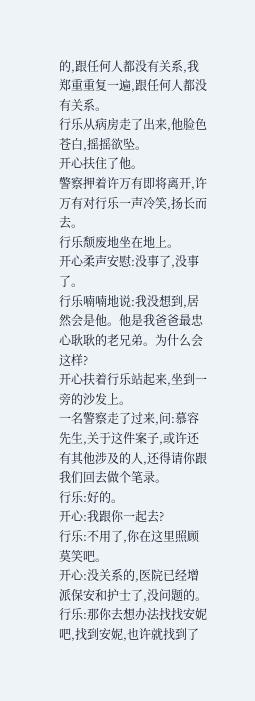的,跟任何人都没有关系,我郑重重复一遍,跟任何人都没有关系。
行乐从病房走了出来,他脸色苍白,摇摇欲坠。
开心扶住了他。
警察押着许万有即将离开,许万有对行乐一声冷笑,扬长而去。
行乐颓废地坐在地上。
开心柔声安慰:没事了,没事了。
行乐喃喃地说:我没想到,居然会是他。他是我爸爸最忠心耿耿的老兄弟。为什么会这样?
开心扶着行乐站起来,坐到一旁的沙发上。
一名警察走了过来,问:慕容先生,关于这件案子,或许还有其他涉及的人,还得请你跟我们回去做个笔录。
行乐:好的。
开心:我跟你一起去?
行乐:不用了,你在这里照顾莫笑吧。
开心:没关系的,医院已经增派保安和护士了,没问题的。
行乐:那你去想办法找找安妮吧,找到安妮,也许就找到了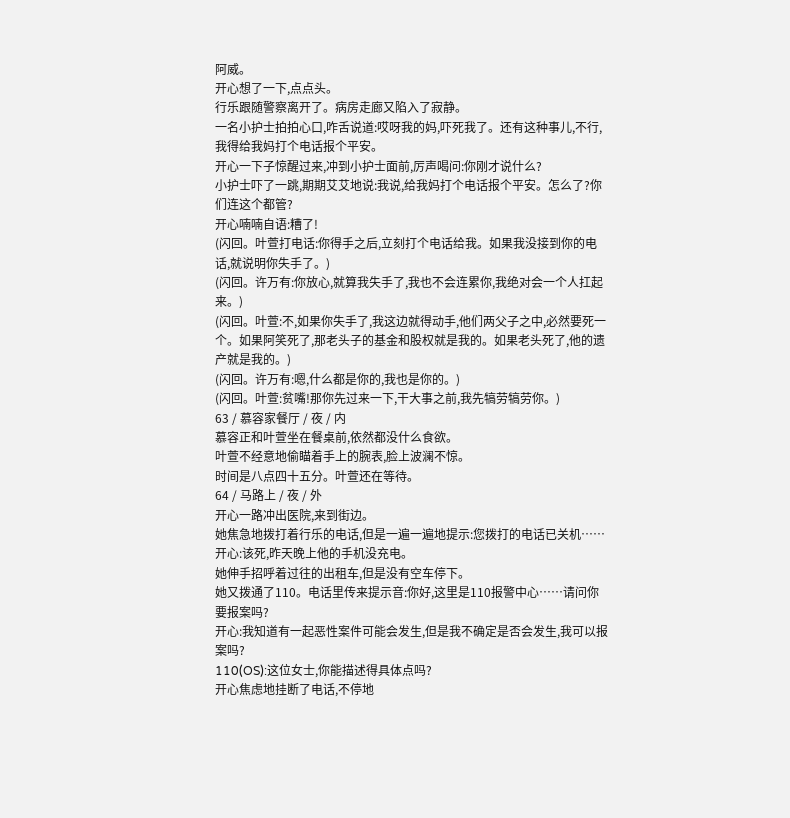阿威。
开心想了一下,点点头。
行乐跟随警察离开了。病房走廊又陷入了寂静。
一名小护士拍拍心口,咋舌说道:哎呀我的妈,吓死我了。还有这种事儿,不行,我得给我妈打个电话报个平安。
开心一下子惊醒过来,冲到小护士面前,厉声喝问:你刚才说什么?
小护士吓了一跳,期期艾艾地说:我说,给我妈打个电话报个平安。怎么了?你们连这个都管?
开心喃喃自语:糟了!
(闪回。叶萱打电话:你得手之后,立刻打个电话给我。如果我没接到你的电话,就说明你失手了。)
(闪回。许万有:你放心,就算我失手了,我也不会连累你,我绝对会一个人扛起来。)
(闪回。叶萱:不,如果你失手了,我这边就得动手,他们两父子之中,必然要死一个。如果阿笑死了,那老头子的基金和股权就是我的。如果老头死了,他的遗产就是我的。)
(闪回。许万有:嗯,什么都是你的,我也是你的。)
(闪回。叶萱:贫嘴!那你先过来一下,干大事之前,我先犒劳犒劳你。)
63 / 慕容家餐厅 / 夜 / 内
慕容正和叶萱坐在餐桌前,依然都没什么食欲。
叶萱不经意地偷瞄着手上的腕表,脸上波澜不惊。
时间是八点四十五分。叶萱还在等待。
64 / 马路上 / 夜 / 外
开心一路冲出医院,来到街边。
她焦急地拨打着行乐的电话,但是一遍一遍地提示:您拨打的电话已关机……
开心:该死,昨天晚上他的手机没充电。
她伸手招呼着过往的出租车,但是没有空车停下。
她又拨通了110。电话里传来提示音:你好,这里是110报警中心……请问你要报案吗?
开心:我知道有一起恶性案件可能会发生,但是我不确定是否会发生,我可以报案吗?
110(OS):这位女士,你能描述得具体点吗?
开心焦虑地挂断了电话,不停地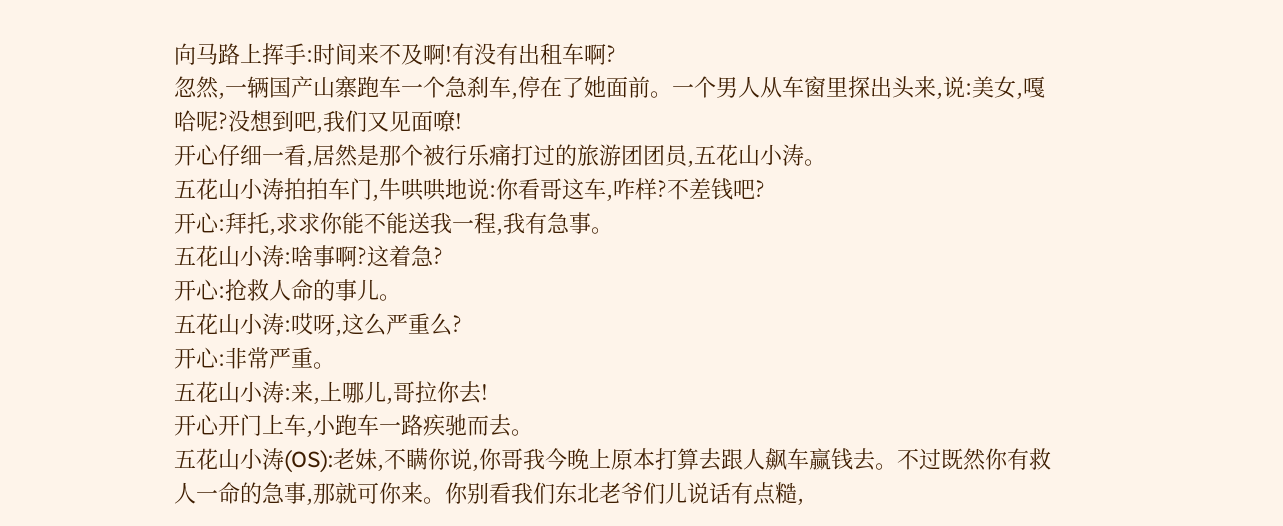向马路上挥手:时间来不及啊!有没有出租车啊?
忽然,一辆国产山寨跑车一个急刹车,停在了她面前。一个男人从车窗里探出头来,说:美女,嘎哈呢?没想到吧,我们又见面嘹!
开心仔细一看,居然是那个被行乐痛打过的旅游团团员,五花山小涛。
五花山小涛拍拍车门,牛哄哄地说:你看哥这车,咋样?不差钱吧?
开心:拜托,求求你能不能送我一程,我有急事。
五花山小涛:啥事啊?这着急?
开心:抢救人命的事儿。
五花山小涛:哎呀,这么严重么?
开心:非常严重。
五花山小涛:来,上哪儿,哥拉你去!
开心开门上车,小跑车一路疾驰而去。
五花山小涛(OS):老妹,不瞒你说,你哥我今晚上原本打算去跟人飙车赢钱去。不过既然你有救人一命的急事,那就可你来。你别看我们东北老爷们儿说话有点糙,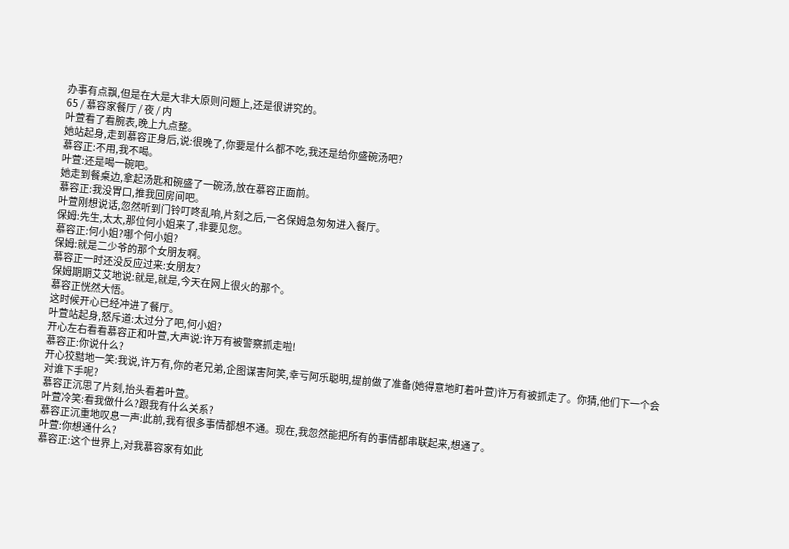办事有点飘,但是在大是大非大原则问题上,还是很讲究的。
65 / 慕容家餐厅 / 夜 / 内
叶萱看了看腕表,晚上九点整。
她站起身,走到慕容正身后,说:很晚了,你要是什么都不吃,我还是给你盛碗汤吧?
慕容正:不用,我不喝。
叶萱:还是喝一碗吧。
她走到餐桌边,拿起汤匙和碗盛了一碗汤,放在慕容正面前。
慕容正:我没胃口,推我回房间吧。
叶萱刚想说话,忽然听到门铃叮咚乱响,片刻之后,一名保姆急匆匆进入餐厅。
保姆:先生,太太,那位何小姐来了,非要见您。
慕容正:何小姐?哪个何小姐?
保姆:就是二少爷的那个女朋友啊。
慕容正一时还没反应过来:女朋友?
保姆期期艾艾地说:就是,就是,今天在网上很火的那个。
慕容正恍然大悟。
这时候开心已经冲进了餐厅。
叶萱站起身,怒斥道:太过分了吧,何小姐?
开心左右看看慕容正和叶萱,大声说:许万有被警察抓走啦!
慕容正:你说什么?
开心狡黠地一笑:我说,许万有,你的老兄弟,企图谋害阿笑,幸亏阿乐聪明,提前做了准备(她得意地盯着叶萱)许万有被抓走了。你猜,他们下一个会对谁下手呢?
慕容正沉思了片刻,抬头看着叶萱。
叶萱冷笑:看我做什么?跟我有什么关系?
慕容正沉重地叹息一声:此前,我有很多事情都想不通。现在,我忽然能把所有的事情都串联起来,想通了。
叶萱:你想通什么?
慕容正:这个世界上,对我慕容家有如此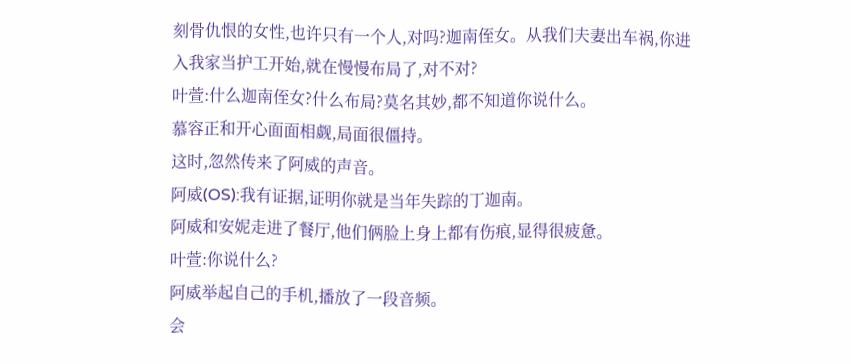刻骨仇恨的女性,也许只有一个人,对吗?迦南侄女。从我们夫妻出车祸,你进入我家当护工开始,就在慢慢布局了,对不对?
叶萱:什么迦南侄女?什么布局?莫名其妙,都不知道你说什么。
慕容正和开心面面相觑,局面很僵持。
这时,忽然传来了阿威的声音。
阿威(OS):我有证据,证明你就是当年失踪的丁迦南。
阿威和安妮走进了餐厅,他们俩脸上身上都有伤痕,显得很疲惫。
叶萱:你说什么?
阿威举起自己的手机,播放了一段音频。
会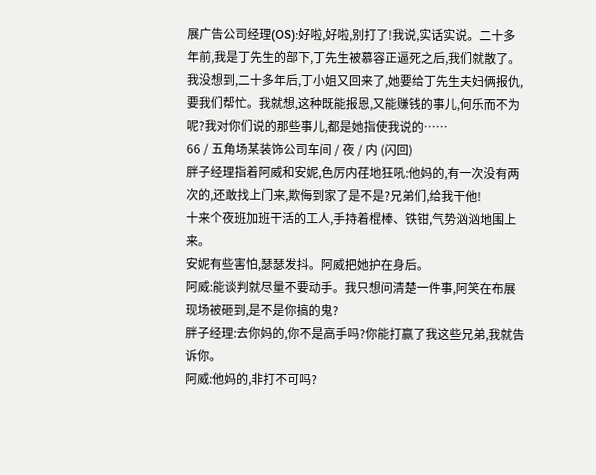展广告公司经理(OS):好啦,好啦,别打了!我说,实话实说。二十多年前,我是丁先生的部下,丁先生被慕容正逼死之后,我们就散了。我没想到,二十多年后,丁小姐又回来了,她要给丁先生夫妇俩报仇,要我们帮忙。我就想,这种既能报恩,又能赚钱的事儿,何乐而不为呢?我对你们说的那些事儿,都是她指使我说的……
66 / 五角场某装饰公司车间 / 夜 / 内 (闪回)
胖子经理指着阿威和安妮,色厉内荏地狂吼:他妈的,有一次没有两次的,还敢找上门来,欺侮到家了是不是?兄弟们,给我干他!
十来个夜班加班干活的工人,手持着棍棒、铁钳,气势汹汹地围上来。
安妮有些害怕,瑟瑟发抖。阿威把她护在身后。
阿威:能谈判就尽量不要动手。我只想问清楚一件事,阿笑在布展现场被砸到,是不是你搞的鬼?
胖子经理:去你妈的,你不是高手吗?你能打赢了我这些兄弟,我就告诉你。
阿威:他妈的,非打不可吗?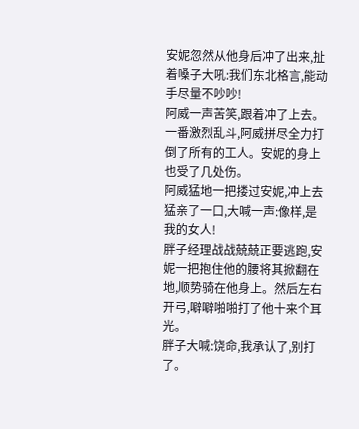安妮忽然从他身后冲了出来,扯着嗓子大吼:我们东北格言,能动手尽量不吵吵!
阿威一声苦笑,跟着冲了上去。
一番激烈乱斗,阿威拼尽全力打倒了所有的工人。安妮的身上也受了几处伤。
阿威猛地一把搂过安妮,冲上去猛亲了一口,大喊一声:像样,是我的女人!
胖子经理战战兢兢正要逃跑,安妮一把抱住他的腰将其掀翻在地,顺势骑在他身上。然后左右开弓,噼噼啪啪打了他十来个耳光。
胖子大喊:饶命,我承认了,别打了。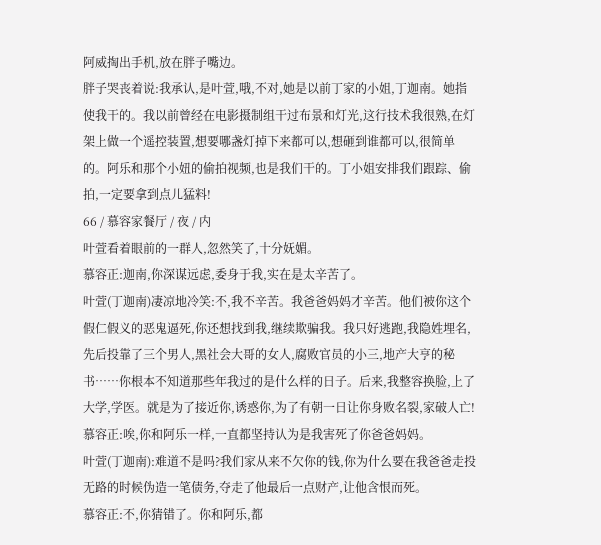阿威掏出手机,放在胖子嘴边。
胖子哭丧着说:我承认,是叶萱,哦,不对,她是以前丁家的小姐,丁迦南。她指使我干的。我以前曾经在电影摄制组干过布景和灯光,这行技术我很熟,在灯架上做一个遥控装置,想要哪盏灯掉下来都可以,想砸到谁都可以,很简单的。阿乐和那个小妞的偷拍视频,也是我们干的。丁小姐安排我们跟踪、偷拍,一定要拿到点儿猛料!
66 / 慕容家餐厅 / 夜 / 内
叶萱看着眼前的一群人,忽然笑了,十分妩媚。
慕容正:迦南,你深谋远虑,委身于我,实在是太辛苦了。
叶萱(丁迦南)凄凉地冷笑:不,我不辛苦。我爸爸妈妈才辛苦。他们被你这个假仁假义的恶鬼逼死,你还想找到我,继续欺骗我。我只好逃跑,我隐姓埋名,先后投靠了三个男人,黑社会大哥的女人,腐败官员的小三,地产大亨的秘书……你根本不知道那些年我过的是什么样的日子。后来,我整容换脸,上了大学,学医。就是为了接近你,诱惑你,为了有朝一日让你身败名裂,家破人亡!
慕容正:唉,你和阿乐一样,一直都坚持认为是我害死了你爸爸妈妈。
叶萱(丁迦南):难道不是吗?我们家从来不欠你的钱,你为什么要在我爸爸走投无路的时候伪造一笔债务,夺走了他最后一点财产,让他含恨而死。
慕容正:不,你猜错了。你和阿乐,都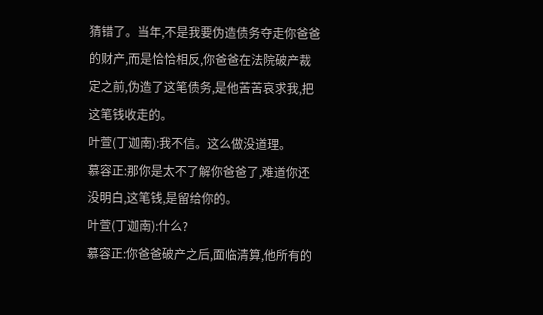猜错了。当年,不是我要伪造债务夺走你爸爸的财产,而是恰恰相反,你爸爸在法院破产裁定之前,伪造了这笔债务,是他苦苦哀求我,把这笔钱收走的。
叶萱(丁迦南):我不信。这么做没道理。
慕容正:那你是太不了解你爸爸了,难道你还没明白,这笔钱,是留给你的。
叶萱(丁迦南):什么?
慕容正:你爸爸破产之后,面临清算,他所有的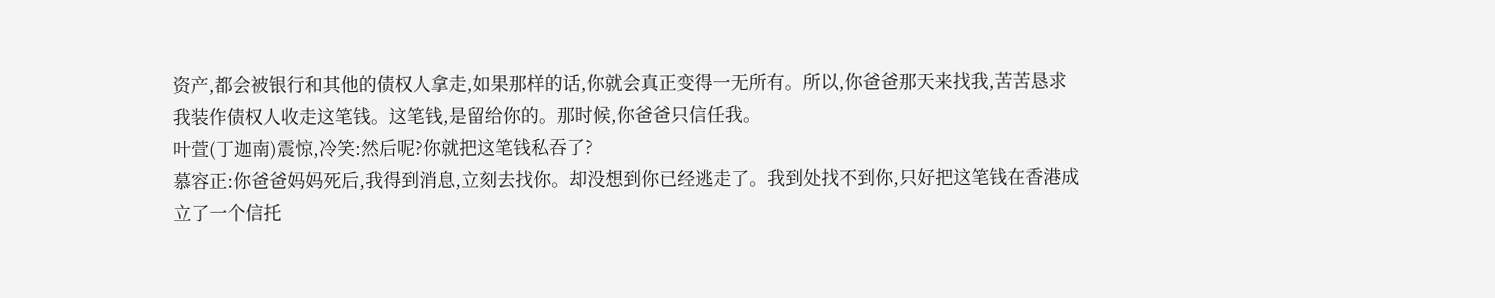资产,都会被银行和其他的债权人拿走,如果那样的话,你就会真正变得一无所有。所以,你爸爸那天来找我,苦苦恳求我装作债权人收走这笔钱。这笔钱,是留给你的。那时候,你爸爸只信任我。
叶萱(丁迦南)震惊,冷笑:然后呢?你就把这笔钱私吞了?
慕容正:你爸爸妈妈死后,我得到消息,立刻去找你。却没想到你已经逃走了。我到处找不到你,只好把这笔钱在香港成立了一个信托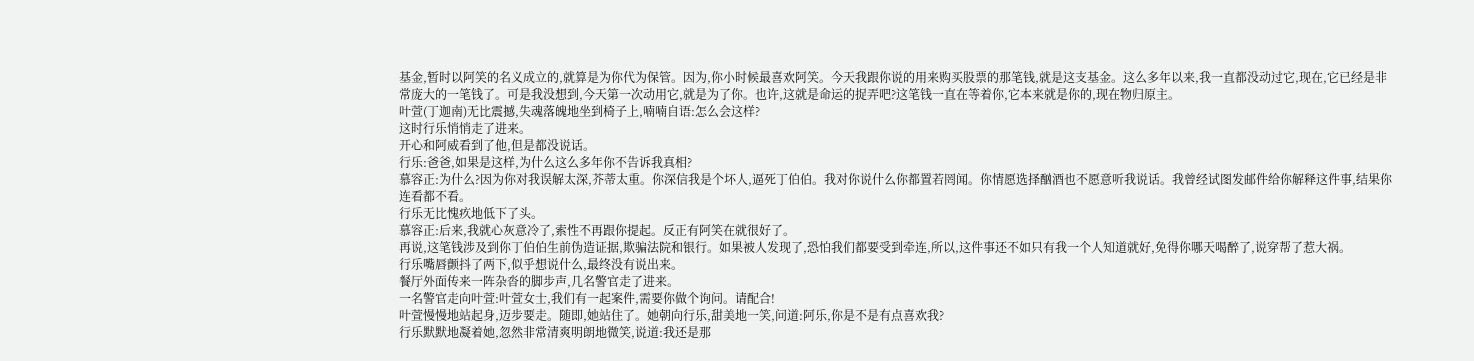基金,暂时以阿笑的名义成立的,就算是为你代为保管。因为,你小时候最喜欢阿笑。今天我跟你说的用来购买股票的那笔钱,就是这支基金。这么多年以来,我一直都没动过它,现在,它已经是非常庞大的一笔钱了。可是我没想到,今天第一次动用它,就是为了你。也许,这就是命运的捉弄吧?这笔钱一直在等着你,它本来就是你的,现在物归原主。
叶萱(丁迦南)无比震撼,失魂落魄地坐到椅子上,喃喃自语:怎么会这样?
这时行乐悄悄走了进来。
开心和阿威看到了他,但是都没说话。
行乐:爸爸,如果是这样,为什么这么多年你不告诉我真相?
慕容正:为什么?因为你对我误解太深,芥蒂太重。你深信我是个坏人,逼死丁伯伯。我对你说什么你都置若罔闻。你情愿选择酗酒也不愿意听我说话。我曾经试图发邮件给你解释这件事,结果你连看都不看。
行乐无比愧疚地低下了头。
慕容正:后来,我就心灰意冷了,索性不再跟你提起。反正有阿笑在就很好了。
再说,这笔钱涉及到你丁伯伯生前伪造证据,欺骗法院和银行。如果被人发现了,恐怕我们都要受到牵连,所以,这件事还不如只有我一个人知道就好,免得你哪天喝醉了,说穿帮了惹大祸。
行乐嘴唇颤抖了两下,似乎想说什么,最终没有说出来。
餐厅外面传来一阵杂沓的脚步声,几名警官走了进来。
一名警官走向叶萱:叶萱女士,我们有一起案件,需要你做个询问。请配合!
叶萱慢慢地站起身,迈步要走。随即,她站住了。她朝向行乐,甜美地一笑,问道:阿乐,你是不是有点喜欢我?
行乐默默地凝着她,忽然非常清爽明朗地微笑,说道:我还是那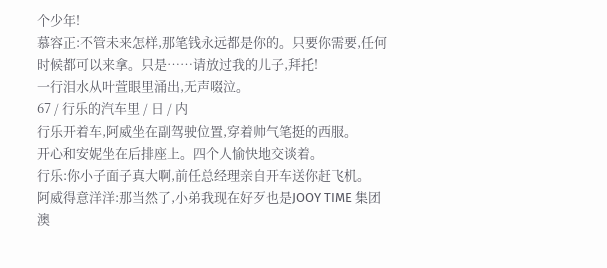个少年!
慕容正:不管未来怎样,那笔钱永远都是你的。只要你需要,任何时候都可以来拿。只是……请放过我的儿子,拜托!
一行泪水从叶萱眼里涌出,无声啜泣。
67 / 行乐的汽车里 / 日 / 内
行乐开着车,阿威坐在副驾驶位置,穿着帅气笔挺的西服。
开心和安妮坐在后排座上。四个人愉快地交谈着。
行乐:你小子面子真大啊,前任总经理亲自开车送你赶飞机。
阿威得意洋洋:那当然了,小弟我现在好歹也是JOOY TIME 集团澳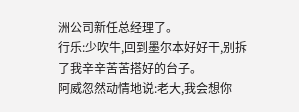洲公司新任总经理了。
行乐:少吹牛,回到墨尔本好好干,别拆了我辛辛苦苦搭好的台子。
阿威忽然动情地说:老大,我会想你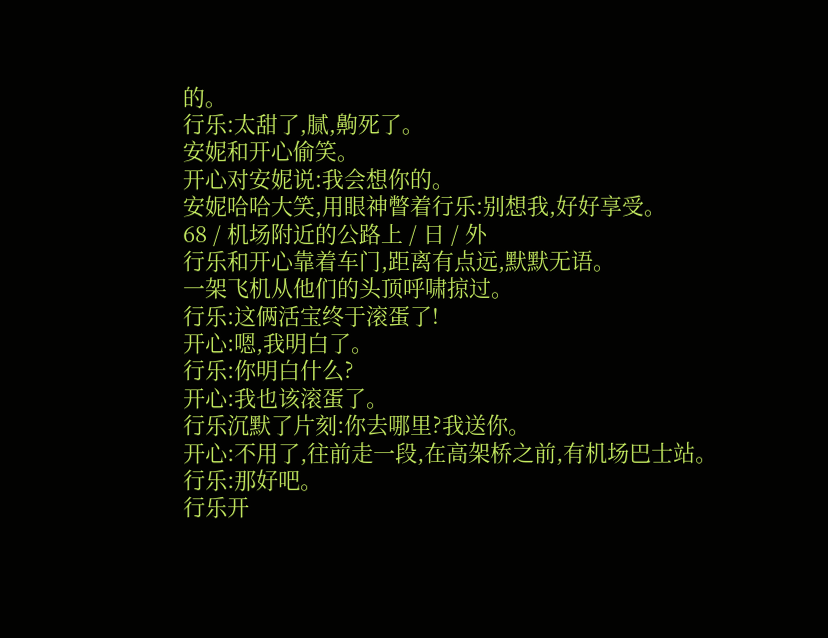的。
行乐:太甜了,腻,齁死了。
安妮和开心偷笑。
开心对安妮说:我会想你的。
安妮哈哈大笑,用眼神瞥着行乐:别想我,好好享受。
68 / 机场附近的公路上 / 日 / 外
行乐和开心靠着车门,距离有点远,默默无语。
一架飞机从他们的头顶呼啸掠过。
行乐:这俩活宝终于滚蛋了!
开心:嗯,我明白了。
行乐:你明白什么?
开心:我也该滚蛋了。
行乐沉默了片刻:你去哪里?我送你。
开心:不用了,往前走一段,在高架桥之前,有机场巴士站。
行乐:那好吧。
行乐开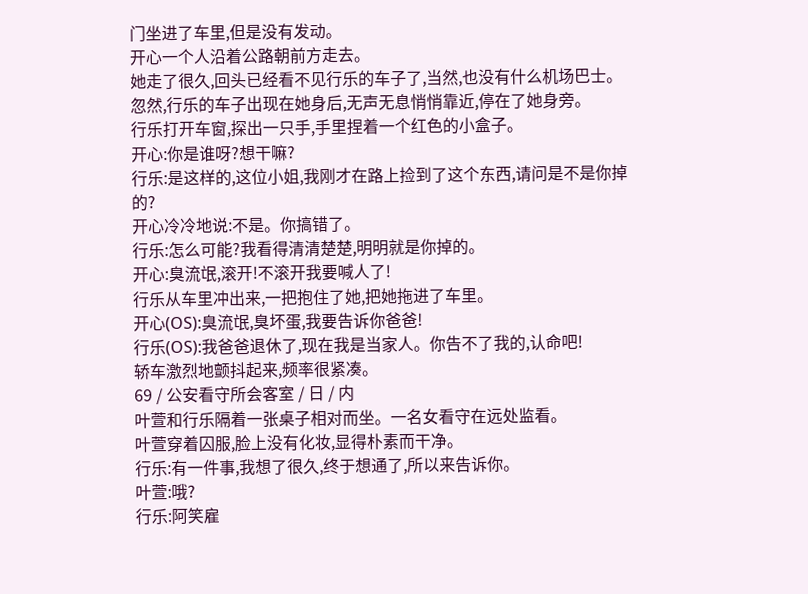门坐进了车里,但是没有发动。
开心一个人沿着公路朝前方走去。
她走了很久,回头已经看不见行乐的车子了,当然,也没有什么机场巴士。
忽然,行乐的车子出现在她身后,无声无息悄悄靠近,停在了她身旁。
行乐打开车窗,探出一只手,手里捏着一个红色的小盒子。
开心:你是谁呀?想干嘛?
行乐:是这样的,这位小姐,我刚才在路上捡到了这个东西,请问是不是你掉的?
开心冷冷地说:不是。你搞错了。
行乐:怎么可能?我看得清清楚楚,明明就是你掉的。
开心:臭流氓,滚开!不滚开我要喊人了!
行乐从车里冲出来,一把抱住了她,把她拖进了车里。
开心(OS):臭流氓,臭坏蛋,我要告诉你爸爸!
行乐(OS):我爸爸退休了,现在我是当家人。你告不了我的,认命吧!
轿车激烈地颤抖起来,频率很紧凑。
69 / 公安看守所会客室 / 日 / 内
叶萱和行乐隔着一张桌子相对而坐。一名女看守在远处监看。
叶萱穿着囚服,脸上没有化妆,显得朴素而干净。
行乐:有一件事,我想了很久,终于想通了,所以来告诉你。
叶萱:哦?
行乐:阿笑雇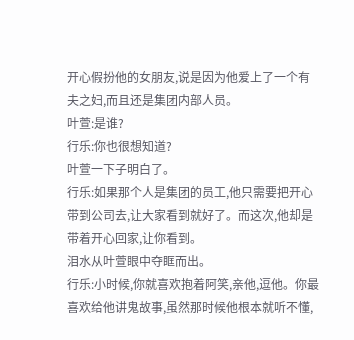开心假扮他的女朋友,说是因为他爱上了一个有夫之妇,而且还是集团内部人员。
叶萱:是谁?
行乐:你也很想知道?
叶萱一下子明白了。
行乐:如果那个人是集团的员工,他只需要把开心带到公司去,让大家看到就好了。而这次,他却是带着开心回家,让你看到。
泪水从叶萱眼中夺眶而出。
行乐:小时候,你就喜欢抱着阿笑,亲他,逗他。你最喜欢给他讲鬼故事,虽然那时候他根本就听不懂,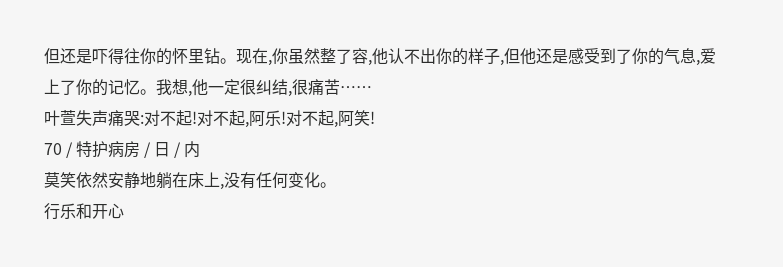但还是吓得往你的怀里钻。现在,你虽然整了容,他认不出你的样子,但他还是感受到了你的气息,爱上了你的记忆。我想,他一定很纠结,很痛苦……
叶萱失声痛哭:对不起!对不起,阿乐!对不起,阿笑!
70 / 特护病房 / 日 / 内
莫笑依然安静地躺在床上,没有任何变化。
行乐和开心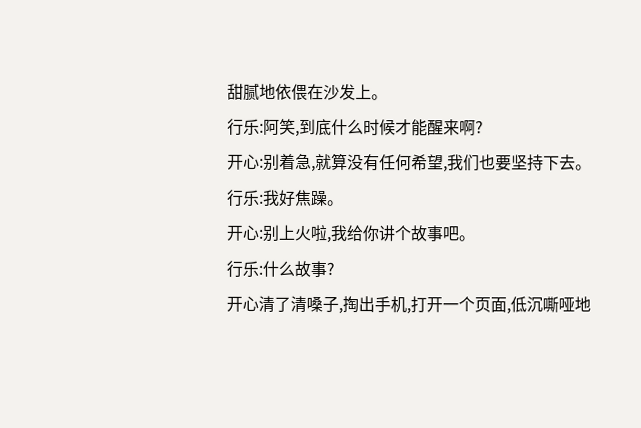甜腻地依偎在沙发上。
行乐:阿笑,到底什么时候才能醒来啊?
开心:别着急,就算没有任何希望,我们也要坚持下去。
行乐:我好焦躁。
开心:别上火啦,我给你讲个故事吧。
行乐:什么故事?
开心清了清嗓子,掏出手机,打开一个页面,低沉嘶哑地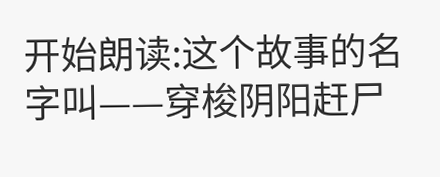开始朗读:这个故事的名字叫——穿梭阴阳赶尸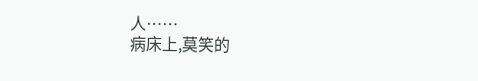人……
病床上,莫笑的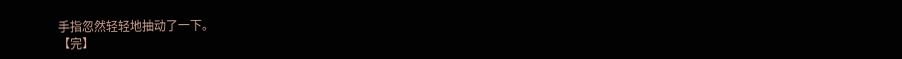手指忽然轻轻地抽动了一下。
【完】